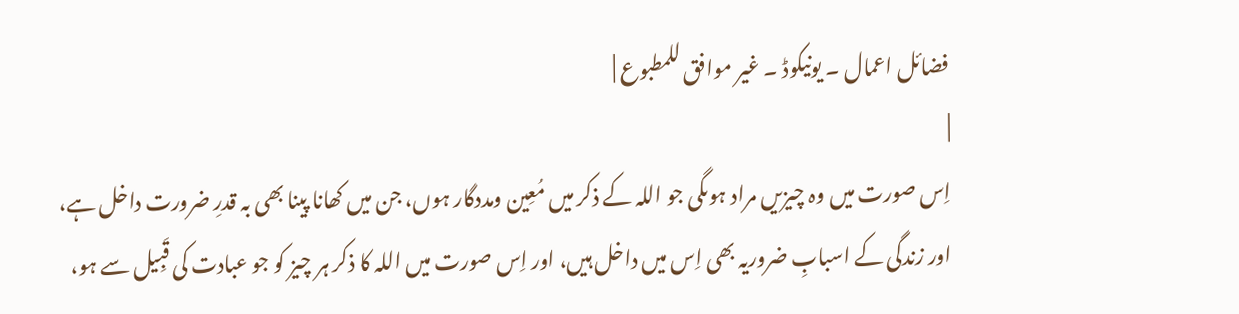فضائل اعمال ۔ یونیکوڈ ۔ غیر موافق للمطبوع |
|
اِس صورت میں وہ چیزیں مراد ہوںگی جو اللہ کے ذکر میں مُعِین ومددگار ہوں، جن میں کھانا پینا بھی بہ قدرِ ضرورت داخل ہے، اور زندگی کے اسبابِ ضروریہ بھی اِس میں داخل ہیں، اور اِس صورت میں اللہ کا ذکر ہر چیز کو جو عبادت کی قَبِیل سے ہو،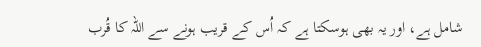شامل ہے، اور یہ بھی ہوسکتا ہے کہ اُس کے قریب ہونے سے اللہ کا قُرب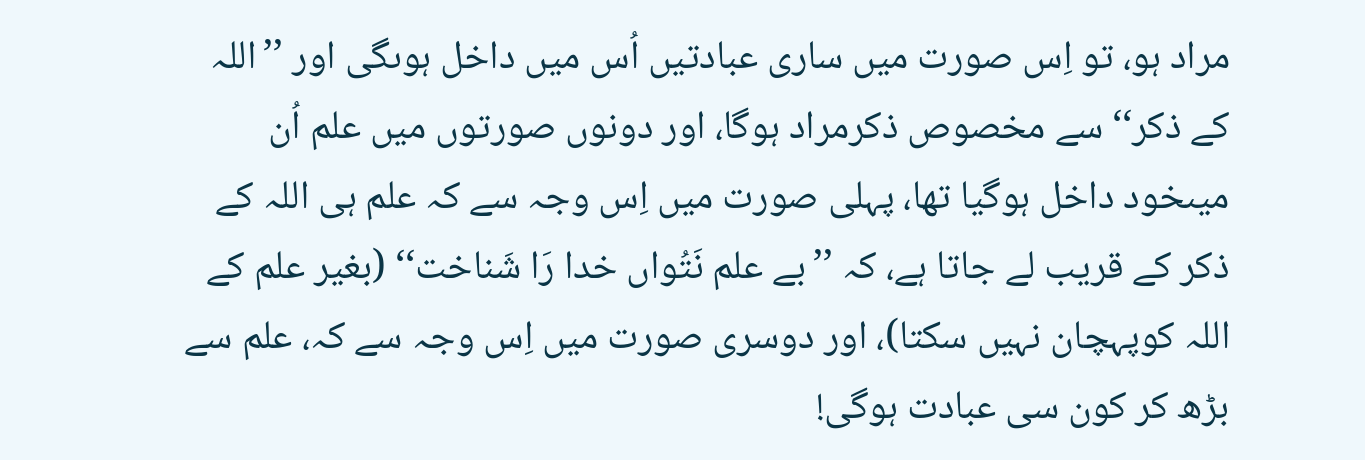مراد ہو، تو اِس صورت میں ساری عبادتیں اُس میں داخل ہوںگی اور ’’اللہ کے ذکر‘‘ سے مخصوص ذکرمراد ہوگا، اور دونوں صورتوں میں علم اُن میںخود داخل ہوگیا تھا، پہلی صورت میں اِس وجہ سے کہ علم ہی اللہ کے ذکر کے قریب لے جاتا ہے، کہ ’’بے علم نَتُواں خدا رَا شَناخت‘‘ (بغیر علم کے اللہ کوپہچان نہیں سکتا)، اور دوسری صورت میں اِس وجہ سے کہ، علم سے بڑھ کر کون سی عبادت ہوگی!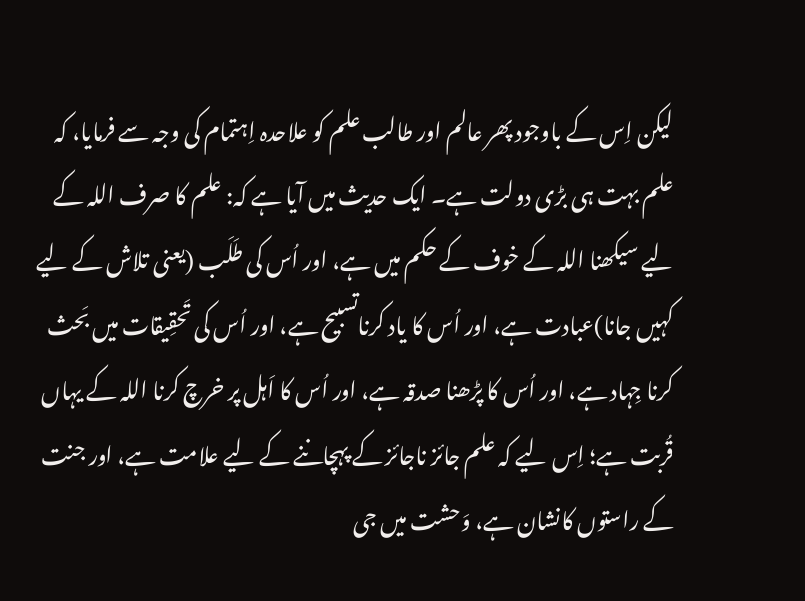لیکن اِس کے باوجود پھر عالم اور طالب علم کو علاحدہ اِہتمام کی وجہ سے فرمایا، کہ علم بہت ہی بڑی دولت ہے۔ ایک حدیث میں آیا ہے کہ: علم کا صرف اللہ کے لیے سیکھنا اللہ کے خوف کے حکم میں ہے، اور اُس کی طَلَب (یعنی تلاش کے لیے کہیں جانا)عبادت ہے، اور اُس کا یاد کرناتسبیح ہے، اور اُس کی تَحقِیقات میں بَحث کرنا جِہاد ہے، اور اُس کا پڑھنا صدقہ ہے، اور اُس کا اَہل پر خرچ کرنا اللہ کے یہاں قُربت ہے؛ اِس لیے کہ علم جائز ناجائز کے پہچاننے کے لیے علامت ہے، اور جنت کے راستوں کانشان ہے، وَحشت میں جی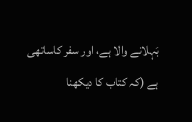بَہلانے والا ہے، اور سفر کاساتھی ہے (کہ کتاب کا دیکھنا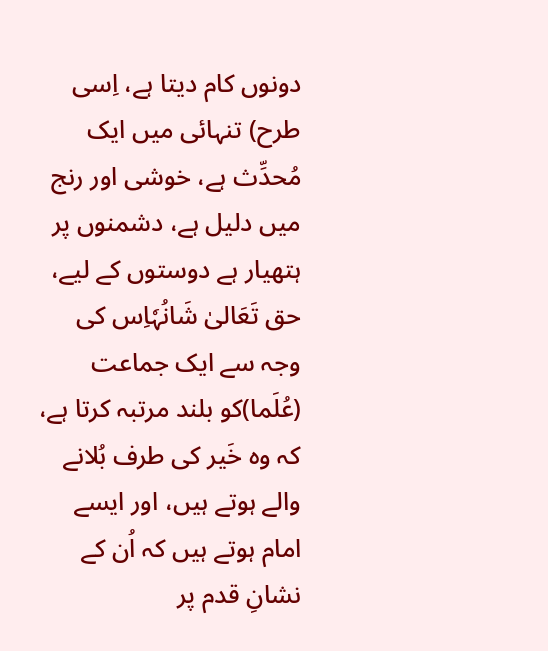دونوں کام دیتا ہے، اِسی طرح) تنہائی میں ایک مُحدِّث ہے، خوشی اور رنج میں دلیل ہے، دشمنوں پر ہتھیار ہے دوستوں کے لیے، حق تَعَالیٰ شَانُہٗاِس کی وجہ سے ایک جماعت (عُلَما)کو بلند مرتبہ کرتا ہے، کہ وہ خَیر کی طرف بُلانے والے ہوتے ہیں، اور ایسے امام ہوتے ہیں کہ اُن کے نشانِ قدم پر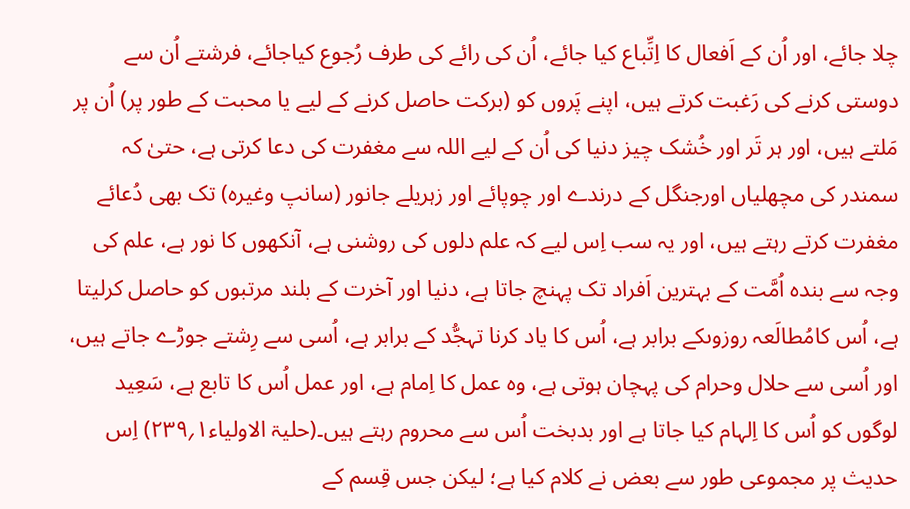چلا جائے، اور اُن کے اَفعال کا اِتِّباع کیا جائے، اُن کی رائے کی طرف رُجوع کیاجائے، فرشتے اُن سے دوستی کرنے کی رَغبت کرتے ہیں، اپنے پَروں کو (برکت حاصل کرنے کے لیے یا محبت کے طور پر) اُن پر مَلتے ہیں، اور ہر تَر اور خُشک چیز دنیا کی اُن کے لیے اللہ سے مغفرت کی دعا کرتی ہے، حتیٰ کہ سمندر کی مچھلیاں اورجنگل کے درندے اور چوپائے اور زہریلے جانور (سانپ وغیرہ) تک بھی دُعائے مغفرت کرتے رہتے ہیں، اور یہ سب اِس لیے کہ علم دلوں کی روشنی ہے، آنکھوں کا نور ہے، علم کی وجہ سے بندہ اُمَّت کے بہترین اَفراد تک پہنچ جاتا ہے، دنیا اور آخرت کے بلند مرتبوں کو حاصل کرلیتا ہے، اُس کامُطالَعہ روزوںکے برابر ہے، اُس کا یاد کرنا تہجُّد کے برابر ہے، اُسی سے رِشتے جوڑے جاتے ہیں، اور اُسی سے حلال وحرام کی پہچان ہوتی ہے، وہ عمل کا اِمام ہے، اور عمل اُس کا تابع ہے، سَعِید لوگوں کو اُس کا اِلہام کیا جاتا ہے اور بدبخت اُس سے محروم رہتے ہیں۔(حلیۃ الاولیاء۱؍۲۳۹) اِس حدیث پر مجموعی طور سے بعض نے کلام کیا ہے؛ لیکن جس قِسم کے